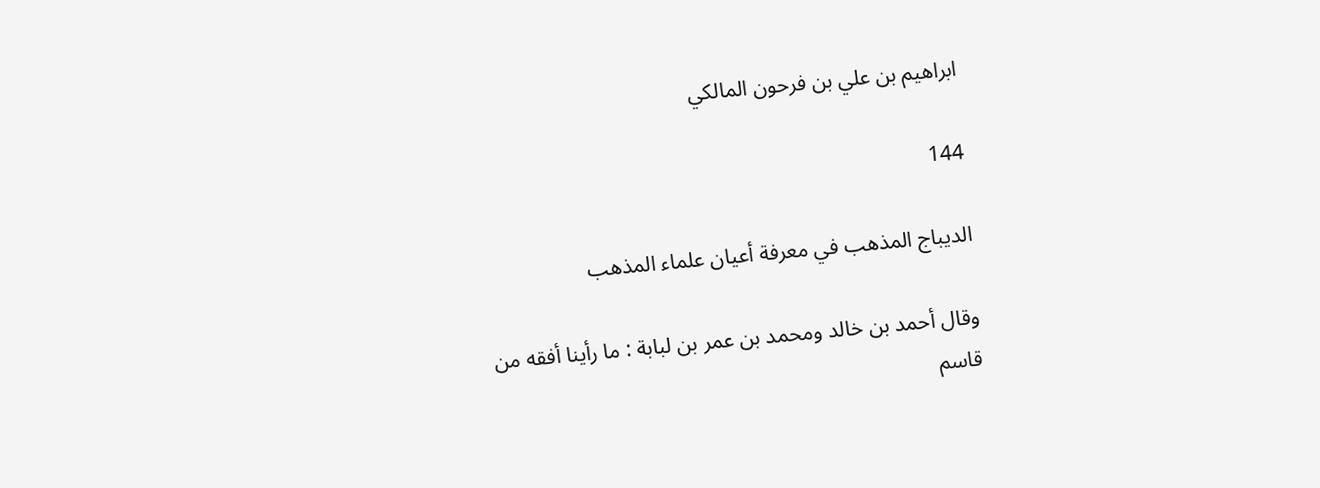ابراهيم بن علي بن فرحون المالكي

144

الديباج المذهب في معرفة أعيان علماء المذهب

وقال أحمد بن خالد ومحمد بن عمر بن لبابة : ما رأينا أفقه من قاسم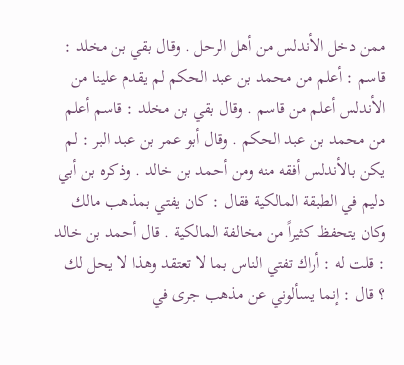ممن دخل الأندلس من أهل الرحل . وقال بقي بن مخلد : قاسم : أعلم من محمد بن عبد الحكم لم يقدم علينا من الأندلس أعلم من قاسم . وقال بقي بن مخلد : قاسم أعلم من محمد بن عبد الحكم . وقال أبو عمر بن عبد البر : لم يكن بالأندلس أفقه منه ومن أحمد بن خالد . وذكره بن أبي دليم في الطبقة المالكية فقال : كان يفتي بمذهب مالك وكان يتحفظ كثيراً من مخالفة المالكية . قال أحمد بن خالد : قلت له : أراك تفتي الناس بما لا تعتقد وهذا لا يحل لك ؟ قال : إنما يسألوني عن مذهب جرى في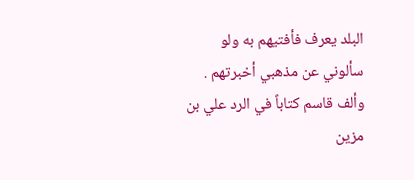البلد يعرف فأفتيهم به ولو سألوني عن مذهبي أخبرتهم . وألف قاسم كتاباً في الرد علي بن مزين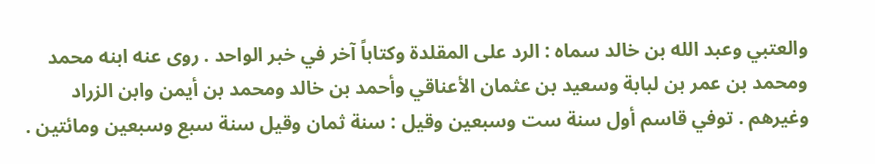والعتبي وعبد الله بن خالد سماه : الرد على المقلدة وكتاباً آخر في خبر الواحد . روى عنه ابنه محمد ومحمد بن عمر بن لبابة وسعيد بن عثمان الأعناقي وأحمد بن خالد ومحمد بن أيمن وابن الزراد وغيرهم . توفي قاسم أول سنة ست وسبعين وقيل : سنة ثمان وقيل سنة سبع وسبعين ومائتين .